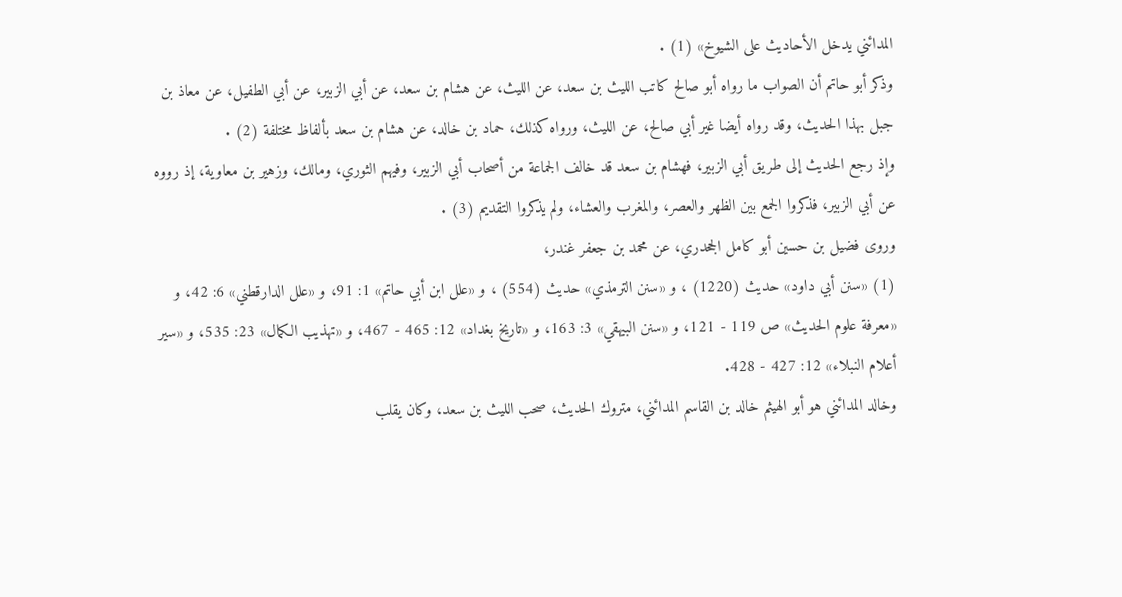المدائني يدخل الأحاديث على الشيوخ» (1) .
وذكر أبو حاتم أن الصواب ما رواه أبو صالح كاتب الليث بن سعد، عن الليث، عن هشام بن سعد، عن أبي الزبير، عن أبي الطفيل، عن معاذ بن جبل بهذا الحديث، وقد رواه أيضا غير أبي صالح، عن الليث، ورواه كذلك، حماد بن خالد، عن هشام بن سعد بألفاظ مختلفة (2) .
وإذ رجع الحديث إلى طريق أبي الزبير، فهشام بن سعد قد خالف الجماعة من أصحاب أبي الزبير، وفيهم الثوري، ومالك، وزهير بن معاوية، إذ رووه عن أبي الزبير، فذكروا الجمع بين الظهر والعصر، والمغرب والعشاء، ولم يذكروا التقديم (3) .
وروى فضيل بن حسين أبو كامل الجحدري، عن محمد بن جعفر غندر،
(1) «سنن أبي داود» حديث (1220) ، و «سنن الترمذي» حديث (554) ، و «علل ابن أبي حاتم» 1: 91، و «علل الدارقطني» 6: 42، و «معرفة علوم الحديث» ص 119 - 121، و «سنن البيهقي» 3: 163، و «تاريخ بغداد» 12: 465 - 467، و «تهذيب الكمال» 23: 535، و «سير أعلام النبلاء» 12: 427 - 428.
وخالد المدائني هو أبو الهيثم خالد بن القاسم المدائني، متروك الحديث، صحب الليث بن سعد، وكان يقلب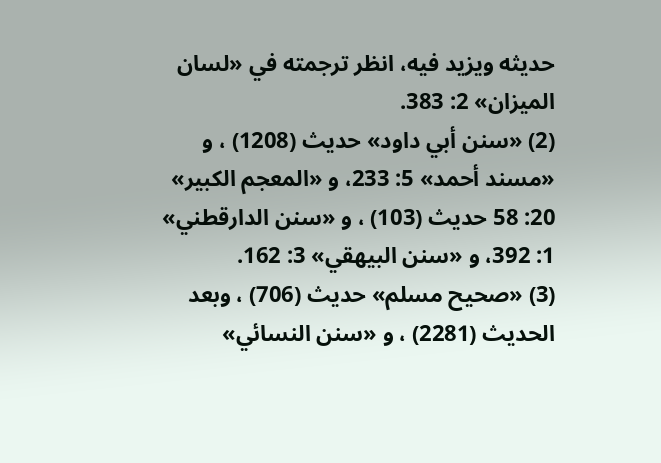حديثه ويزيد فيه، انظر ترجمته في «لسان الميزان» 2: 383.
(2) «سنن أبي داود» حديث (1208) ، و «مسند أحمد» 5: 233، و «المعجم الكبير» 20: 58 حديث (103) ، و «سنن الدارقطني» 1: 392، و «سنن البيهقي» 3: 162.
(3) «صحيح مسلم» حديث (706) ، وبعد الحديث (2281) ، و «سنن النسائي»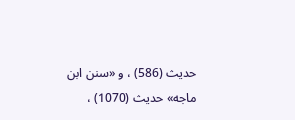حديث (586) ، و «سنن ابن ماجه» حديث (1070) ،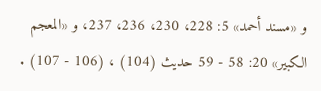و «مسند أحمد» 5: 228، 230، 236، 237، و «المعجم الكبير» 20: 58 - 59 حديث (104) ، (106 - 107) .